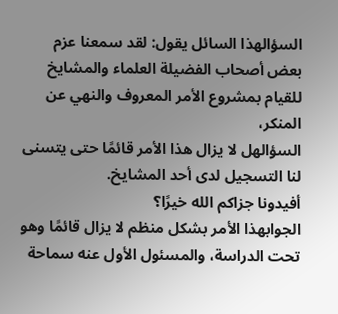السؤالهذا السائل يقول: لقد سمعنا عزم بعض أصحاب الفضيلة العلماء والمشايخ للقيام بمشروع الأمر المعروف والنهي عن المنكر،
السؤالهل لا يزال هذا الأمر قائمًا حتى يتسنى لنا التسجيل لدى أحد المشايخ.
أفيدونا جزاكم الله خيرًا؟
الجوابهذا الأمر بشكل منظم لا يزال قائمًا وهو تحت الدراسة، والمسئول الأول عنه سماحة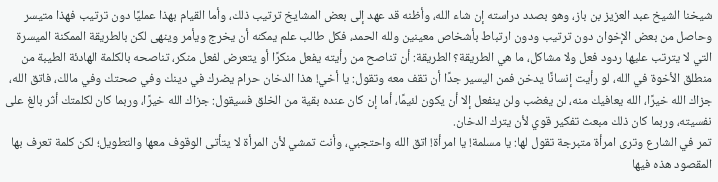شيخنا الشيخ عبد العزيز بن باز، وهو بصدد دراسته إن شاء الله، وأظنه قد عهد إلى بعض المشايخ ترتيب ذلك، وأما القيام بهذا عمليًا دون ترتيب فهذا متيسر وحاصل من بعض الإخوان دون ترتيب ودون ارتباط بأشخاص معينين ولله الحمد، فكل طالب علم يمكنه أن يخرج ويأمر وينهى لكن بالطريقة الممكنة الميسرة التي لا يترتب عليها ردود فعل ولا مشاكل، ما هي الطريقة؟ الطريقة: أن تناصح من رأيته يفعل منكرًا أو يتعرض لفعل منكر، تناصحه بالكلمة الهادئة الطيبة من منطلق الأخوة في الله، لو رأيت إنسانًا يدخن فمن اليسير جدًا أن تقف معه وتقول: يا أخي! هذا الدخان حرام يضرك في دينك وفي صحتك وفي مالك، فاتق الله، جزاك الله خيرًا، الله يعافيك منه، لن يغضب ولن ينفعل إلا أن يكون لئيمًا، أما إن كان عنده بقية من الخلق فسيقول: جزاك الله خيرًا، وربما كان لكلمتك أثر بالغ على نفسيته، وربما كان ذلك مبعث تفكير قوي لأن يترك الدخان.
تمر في الشارع وترى امرأة متبرجة تقول لها: يا مسلمة! يا امرأة! اتق الله واحتجبي، وأنت تمشي لأن المرأة لا يتأتى الوقوف معها والتطويل؛ لكن كلمة تعرف بها المقصود هذه فيها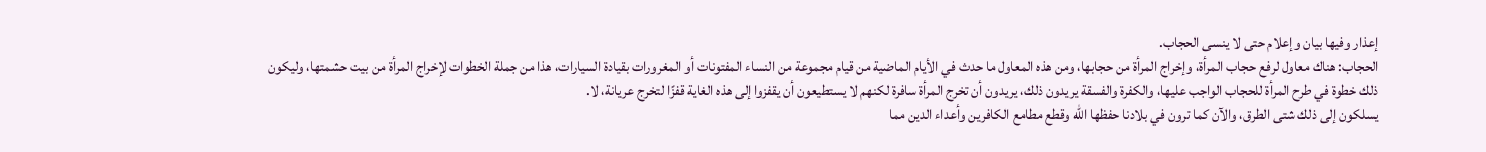إعذار وفيها بيان وإعلام حتى لا ينسى الحجاب.
الحجاب: هناك معاول لرفع حجاب المرأة، وإخراج المرأة من حجابها، ومن هذه المعاول ما حدث في الأيام الماضية من قيام مجموعة من النساء المفتونات أو المغرورات بقيادة السيارات، هذا من جملة الخطوات لإخراج المرأة من بيت حشمتها، وليكون ذلك خطوة في طرح المرأة للحجاب الواجب عليها، والكفرة والفسقة يريدون ذلك، يريدون أن تخرج المرأة سافرة لكنهم لا يستطيعون أن يقفزوا إلى هذه الغاية قفزًا لتخرج عريانة، لا.
يسلكون إلى ذلك شتى الطرق، والآن كما ترون في بلادنا حفظها الله وقطع مطامع الكافرين وأعداء الدين مما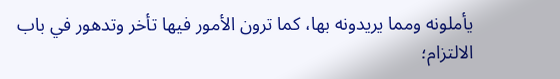يأملونه ومما يريدونه بها، كما ترون الأمور فيها تأخر وتدهور في باب الالتزام؛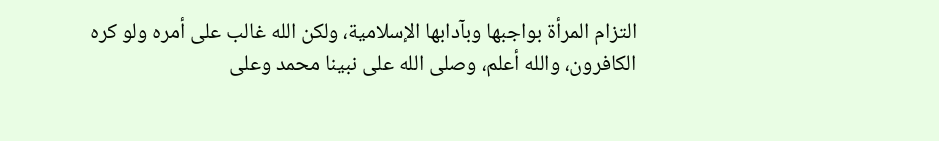التزام المرأة بواجبها وبآدابها الإسلامية، ولكن الله غالب على أمره ولو كره الكافرون، والله أعلم، وصلى الله على نبينا محمد وعلى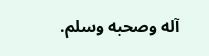آله وصحبه وسلم.